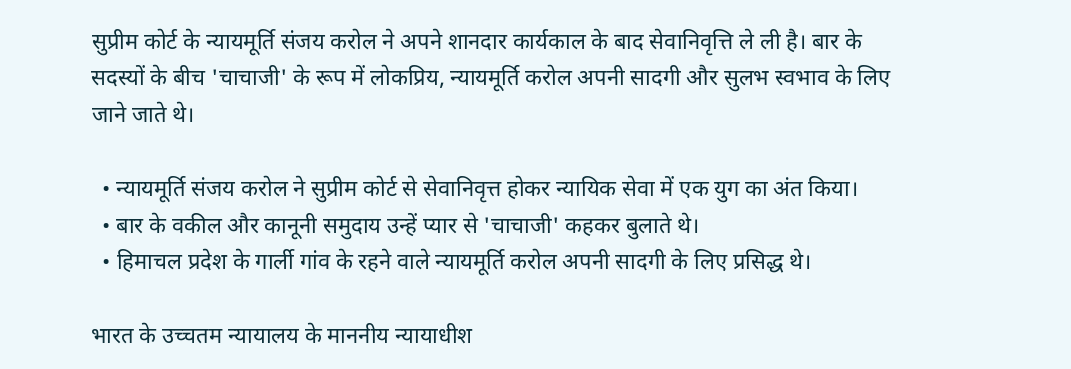सुप्रीम कोर्ट के न्यायमूर्ति संजय करोल ने अपने शानदार कार्यकाल के बाद सेवानिवृत्ति ले ली है। बार के सदस्यों के बीच 'चाचाजी' के रूप में लोकप्रिय, न्यायमूर्ति करोल अपनी सादगी और सुलभ स्वभाव के लिए जाने जाते थे।

  • न्यायमूर्ति संजय करोल ने सुप्रीम कोर्ट से सेवानिवृत्त होकर न्यायिक सेवा में एक युग का अंत किया।
  • बार के वकील और कानूनी समुदाय उन्हें प्यार से 'चाचाजी' कहकर बुलाते थे।
  • हिमाचल प्रदेश के गार्ली गांव के रहने वाले न्यायमूर्ति करोल अपनी सादगी के लिए प्रसिद्ध थे।

भारत के उच्चतम न्यायालय के माननीय न्यायाधीश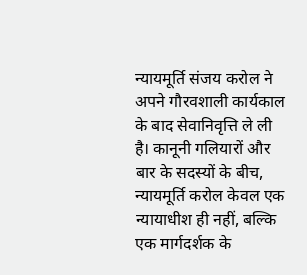न्यायमूर्ति संजय करोल ने अपने गौरवशाली कार्यकाल के बाद सेवानिवृत्ति ले ली है। कानूनी गलियारों और बार के सदस्यों के बीच, न्यायमूर्ति करोल केवल एक न्यायाधीश ही नहीं, बल्कि एक मार्गदर्शक के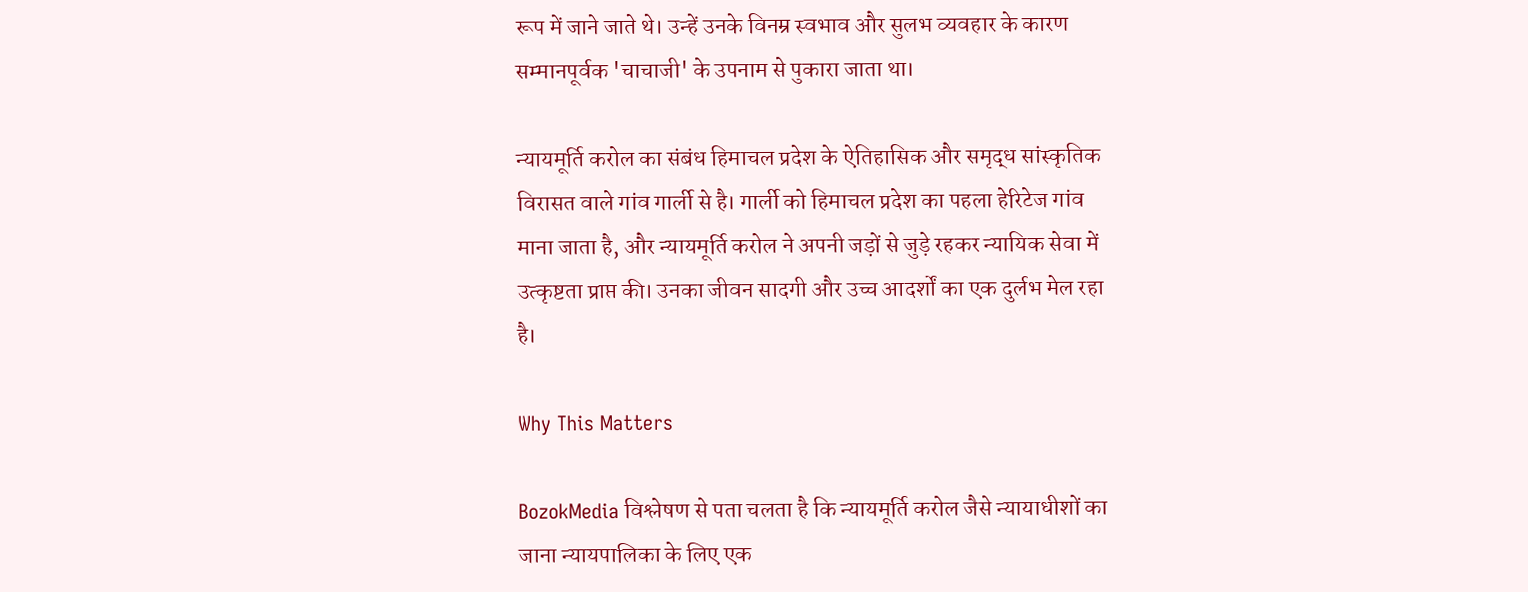रूप में जाने जाते थे। उन्हें उनके विनम्र स्वभाव और सुलभ व्यवहार के कारण सम्मानपूर्वक 'चाचाजी' के उपनाम से पुकारा जाता था।

न्यायमूर्ति करोल का संबंध हिमाचल प्रदेश के ऐतिहासिक और समृद्ध सांस्कृतिक विरासत वाले गांव गार्ली से है। गार्ली को हिमाचल प्रदेश का पहला हेरिटेज गांव माना जाता है, और न्यायमूर्ति करोल ने अपनी जड़ों से जुड़े रहकर न्यायिक सेवा में उत्कृष्टता प्राप्त की। उनका जीवन सादगी और उच्च आदर्शों का एक दुर्लभ मेल रहा है।

Why This Matters

BozokMedia विश्लेषण से पता चलता है कि न्यायमूर्ति करोल जैसे न्यायाधीशों का जाना न्यायपालिका के लिए एक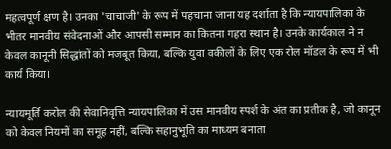महत्वपूर्ण क्षण है। उनका 'चाचाजी' के रूप में पहचाना जाना यह दर्शाता है कि न्यायपालिका के भीतर मानवीय संवेदनाओं और आपसी सम्मान का कितना गहरा स्थान है। उनके कार्यकाल ने न केवल कानूनी सिद्धांतों को मजबूत किया, बल्कि युवा वकीलों के लिए एक रोल मॉडल के रूप में भी कार्य किया।

न्यायमूर्ति करोल की सेवानिवृत्ति न्यायपालिका में उस मानवीय स्पर्श के अंत का प्रतीक है, जो कानून को केवल नियमों का समूह नहीं, बल्कि सहानुभूति का माध्यम बनाता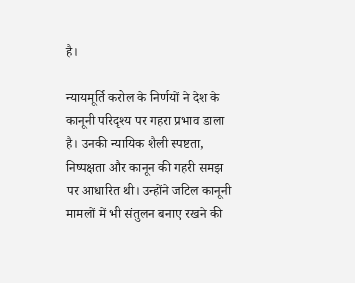है।

न्यायमूर्ति करोल के निर्णयों ने देश के कानूनी परिदृश्य पर गहरा प्रभाव डाला है। उनकी न्यायिक शैली स्पष्टता, निष्पक्षता और कानून की गहरी समझ पर आधारित थी। उन्होंने जटिल कानूनी मामलों में भी संतुलन बनाए रखने की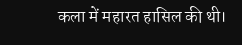कला में महारत हासिल की थी।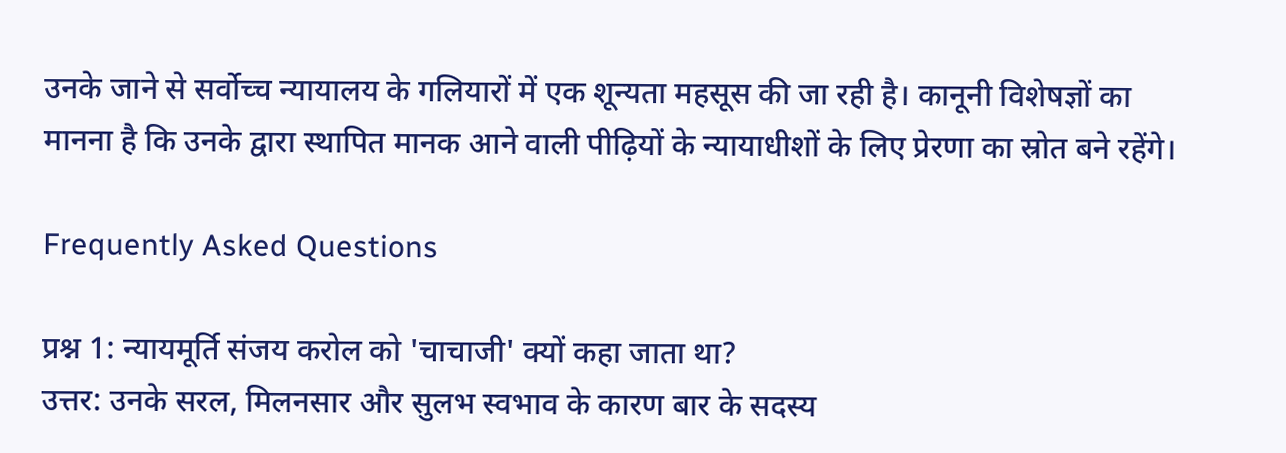उनके जाने से सर्वोच्च न्यायालय के गलियारों में एक शून्यता महसूस की जा रही है। कानूनी विशेषज्ञों का मानना है कि उनके द्वारा स्थापित मानक आने वाली पीढ़ियों के न्यायाधीशों के लिए प्रेरणा का स्रोत बने रहेंगे।

Frequently Asked Questions

प्रश्न 1: न्यायमूर्ति संजय करोल को 'चाचाजी' क्यों कहा जाता था?
उत्तर: उनके सरल, मिलनसार और सुलभ स्वभाव के कारण बार के सदस्य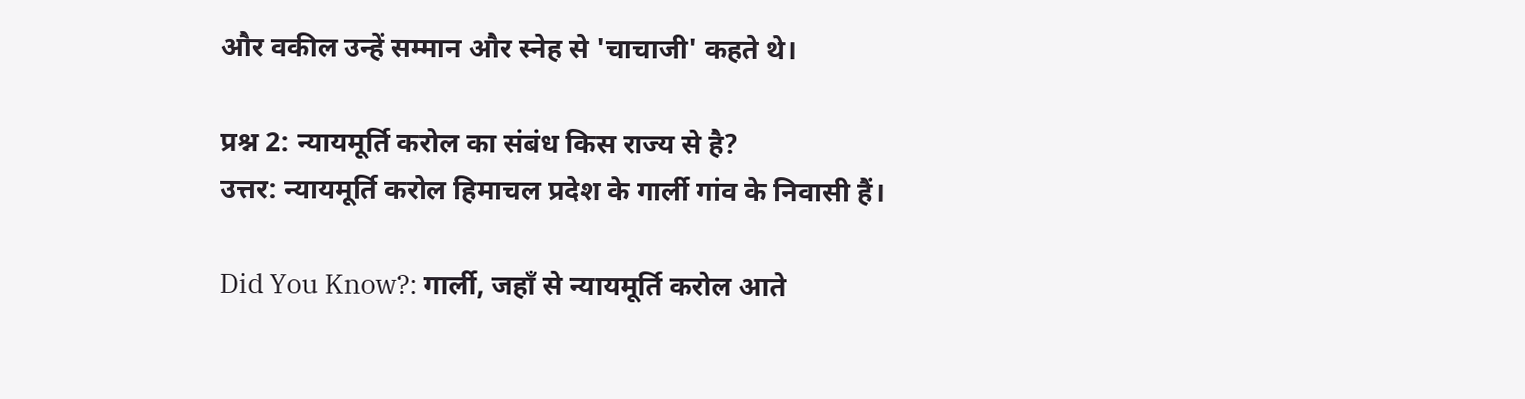और वकील उन्हें सम्मान और स्नेह से 'चाचाजी' कहते थे।

प्रश्न 2: न्यायमूर्ति करोल का संबंध किस राज्य से है?
उत्तर: न्यायमूर्ति करोल हिमाचल प्रदेश के गार्ली गांव के निवासी हैं।

Did You Know?: गार्ली, जहाँ से न्यायमूर्ति करोल आते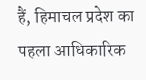हैं, हिमाचल प्रदेश का पहला आधिकारिक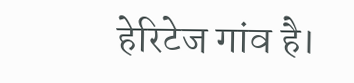हेरिटेज गांव है।